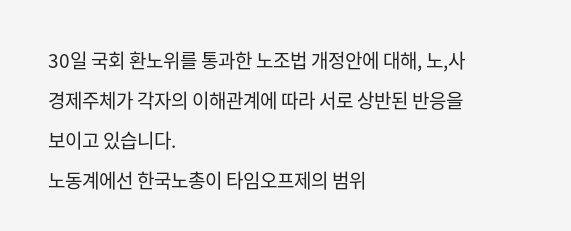30일 국회 환노위를 통과한 노조법 개정안에 대해, 노,사 경제주체가 각자의 이해관계에 따라 서로 상반된 반응을 보이고 있습니다.
노동계에선 한국노총이 타임오프제의 범위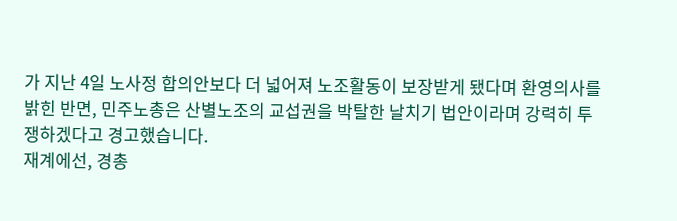가 지난 4일 노사정 합의안보다 더 넓어져 노조활동이 보장받게 됐다며 환영의사를 밝힌 반면, 민주노총은 산별노조의 교섭권을 박탈한 날치기 법안이라며 강력히 투쟁하겠다고 경고했습니다.
재계에선, 경총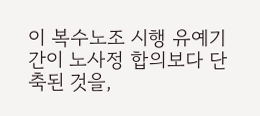이 복수노조 시행 유예기간이 노사정 합의보다 단축된 것을,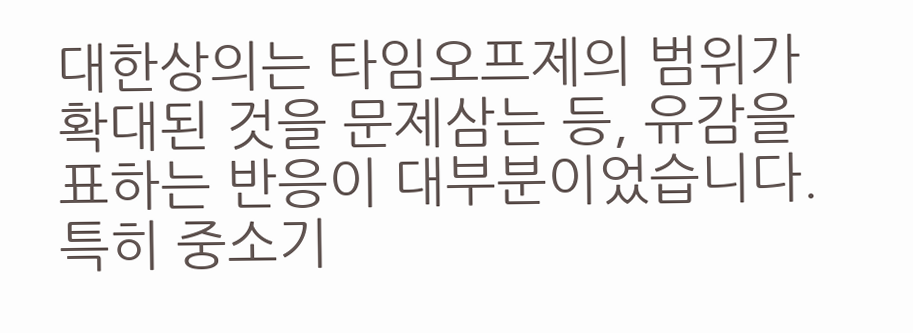대한상의는 타임오프제의 범위가 확대된 것을 문제삼는 등, 유감을 표하는 반응이 대부분이었습니다.
특히 중소기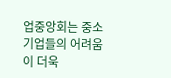업중앙회는 중소기업들의 어려움이 더욱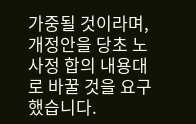가중될 것이라며, 개정안을 당초 노사정 합의 내용대로 바꿀 것을 요구했습니다.